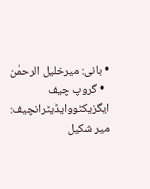• بانی: میرخلیل الرحمٰن
  • گروپ چیف ایگزیکٹووایڈیٹرانچیف: میر شکیل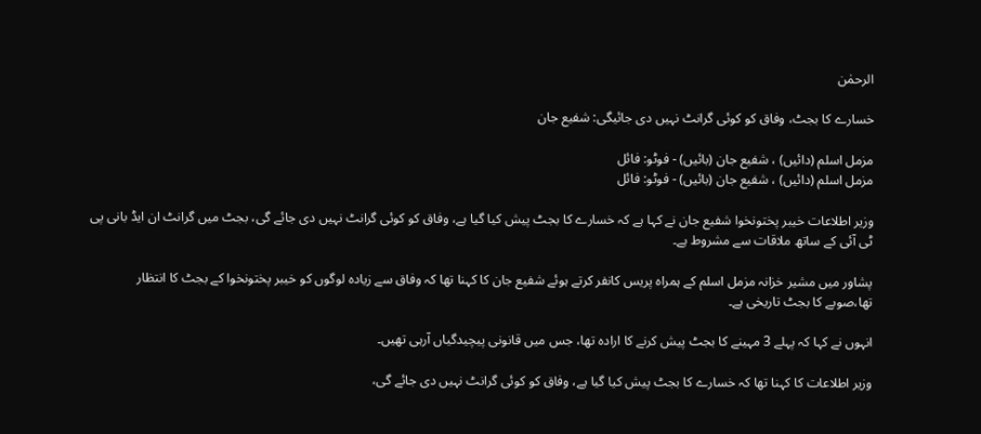الرحمٰن

خسارے کا بجٹ، وفاق کو کوئی گرانٹ نہیں دی جائیگی: شفیع جان

مزمل اسلم (دائیں) ، شفیع جان (بائیں) - فوٹو: فائل
مزمل اسلم (دائیں) ، شفیع جان (بائیں) - فوٹو: فائل

وزیر اطلاعات خیبر پختونخوا شفیع جان نے کہا ہے کہ خسارے کا بجٹ پیش کیا گیا ہے، وفاق کو کوئی گرانٹ نہیں دی جائے گی، بجٹ میں گرانٹ ان ایڈ بانی پی ٹی آئی کے ساتھ ملاقات سے مشروط ہے۔

پشاور میں مشیر خزانہ مزمل اسلم کے ہمراہ پریس کانفر کرتے ہوئے شفیع جان کا کہنا تھا کہ وفاق سے زیادہ لوگوں کو خیبر پختونخوا کے بجٹ کا انتظار تھا،صوبے کا بجٹ تاریخی ہے۔

انہوں نے کہا کہ پہلے 3 مہینے کا بجٹ پیش کرنے کا ارادہ تھا، جس میں قانونی پیچیدگیاں آرہی تھیں۔

وزیر اطلاعات کا کہنا تھا کہ خسارے کا بجٹ پیش کیا گیا ہے، وفاق کو کوئی گرانٹ نہیں دی جائے گی،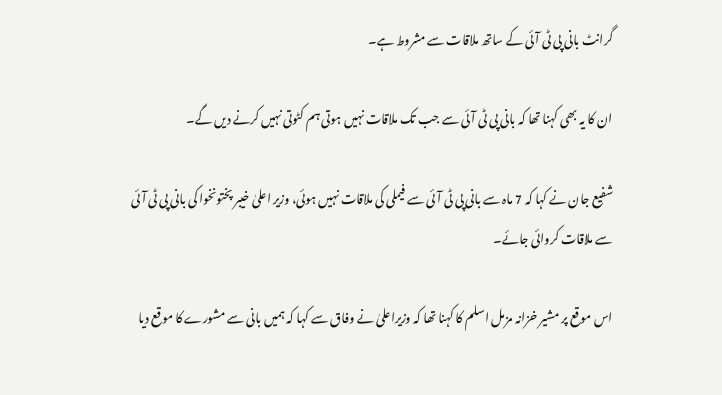گرانٹ بانی پی ٹی آئی کے ساتھ ملاقات سے مشروط ہے۔

ان کا یہ بھی کہنا تھا کہ بانی پی ٹی آئی سے جب تک ملاقات نہیں ہوتی ہم کٹوتی نہیں کرنے دیں گے۔

شفیع جان نے کہا کہ 7 ماہ سے بانی پی ٹی آئی سے فیملی کی ملاقات نہیں ہوئی، وزیر اعلیٰ خیبر پختونخوا کی بانی پی ٹی آئی سے ملاقات کروائی جائے۔

اس موقع پر مشیر خزانہ مزمل اسلم کا کہنا تھا کہ وزیراعلیٰ نے وفاق سے کہا کہ ہمیں بانی سے مشورے کا موقع دیا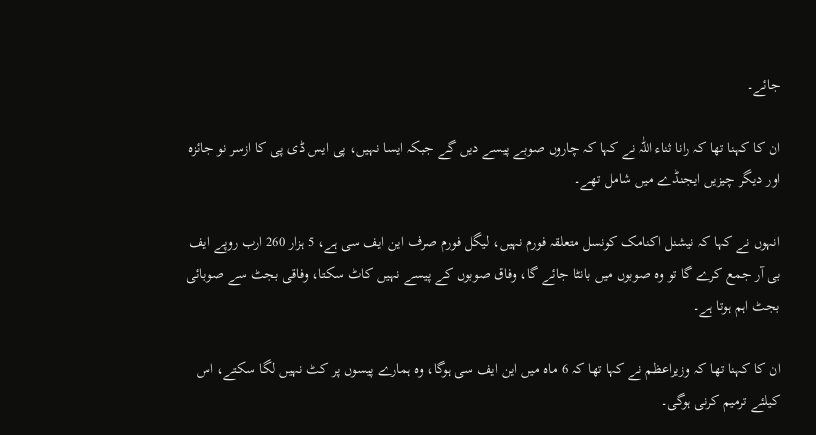جائے۔

ان کا کہنا تھا کہ رانا ثناء اللّٰہ نے کہا کہ چاروں صوبے پیسے دیں گے جبکہ ایسا نہیں، پی ایس ڈی پی کا ازسر نو جائزہ اور دیگر چیزیں ایجنڈے میں شامل تھے۔

انہوں نے کہا کہ نیشنل اکنامک کونسل متعلقہ فورم نہیں، لیگل فورم صرف این ایف سی ہے، 5 ہزار 260 ارب روپے ایف بی آر جمع کرے گا تو وہ صوبوں میں بانٹا جائے گا، وفاق صوبوں کے پیسے نہیں کاٹ سکتا، وفاقی بجٹ سے صوبائی بجٹ اہم ہوتا ہے۔

ان کا کہنا تھا کہ وزیراعظم نے کہا تھا کہ 6 ماہ میں این ایف سی ہوگا، وہ ہمارے پیسوں پر کٹ نہیں لگا سکتے، اس کیلئے ترمیم کرنی ہوگی۔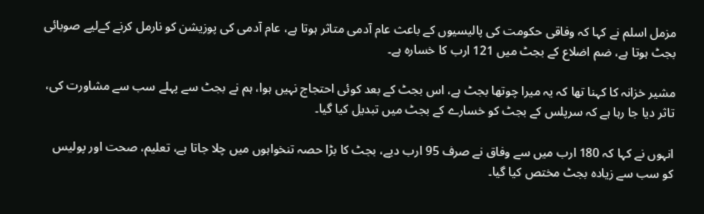مزمل اسلم نے کہا کہ وفاقی حکومت کی پالیسیوں کے باعث عام آدمی متاثر ہوتا ہے، عام آدمی کی پوزیشن کو نارمل کرنے کےلیے صوبائی بجٹ ہوتا ہے، ضم اضلاع کے بجٹ میں 121 ارب کا خسارہ ہے۔

مشیر خزانہ کا کہنا تھا کہ یہ میرا چوتھا بجٹ ہے، اس بجٹ کے بعد کوئی احتجاج نہیں ہوا، ہم نے بجٹ سے پہلے سب سے مشاورت کی، تاثر دیا جا رہا ہے کہ سرپلس کے بجٹ کو خسارے کے بجٹ میں تبدیل کیا گیا۔

انہوں نے کہا کہ 180 ارب میں سے وفاق نے صرف 95 ارب دیے، بجٹ کا بڑا حصہ تنخواہوں میں چلا جاتا ہے، تعلیم، صحت اور پولیس کو سب سے زیادہ بجٹ مختص کیا گیا۔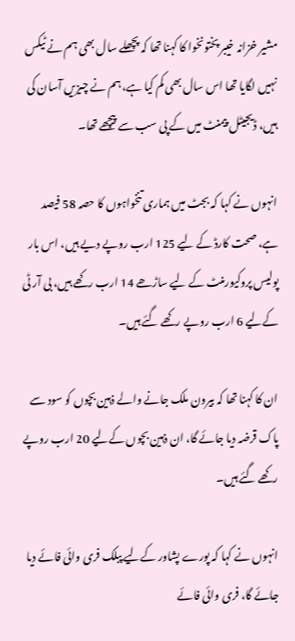مشیر خزانہ خیبر پختونخوا کا کہنا تھا کہ پچھلے سال بھی ہم نے ٹیکس نہیں لگایا تھا اس سال بھی کم کیا ہے، ہم نے چیزیں آسان کی ہیں، ڈیجیٹل پیمنٹ میں کے پی سب سے پیچھے تھا۔

انہوں نے کہا کہ بجٹ میں ہماری تنخواہوں کا حصہ 58 فیصد ہے، صحت کارڈ کے لیے 125 ارب روپے دیے ہیں، اس بار پولیس پروکیورمنٹ کے لیے ساڑھے 14 ارب رکھے ہیں، بی آر ٹی کےلیے 6 ارب روپے رکھے گئے ہیں۔

ان کا کہنا تھا کہ بیرون ملک جانے والے ذہین بچوں کو سود سے پاک قرضہ دیا جائے گا، ان ذہین بچوں کےلیے 20 ارب روپے رکھے گئے ہیں۔

انہوں نے کہا کہ پورے پشاور کےلیے پبلک فری وائی فائے دیا جائے گا، فری وائی فائے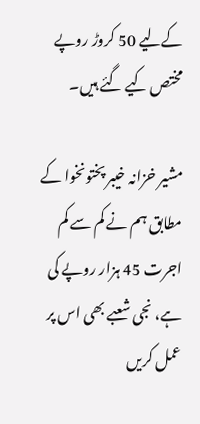کےلیے 50 کروڑ روپے مختص کیے گئے ہیں۔

مشیر خزانہ خیبر پختونخوا کے مطابق ہم نے کم سے کم اجرت 45 ہزار روپے کی ہے، نجی شعبے بھی اس پر عمل کریں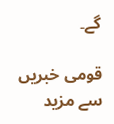گے۔

قومی خبریں سے مزید